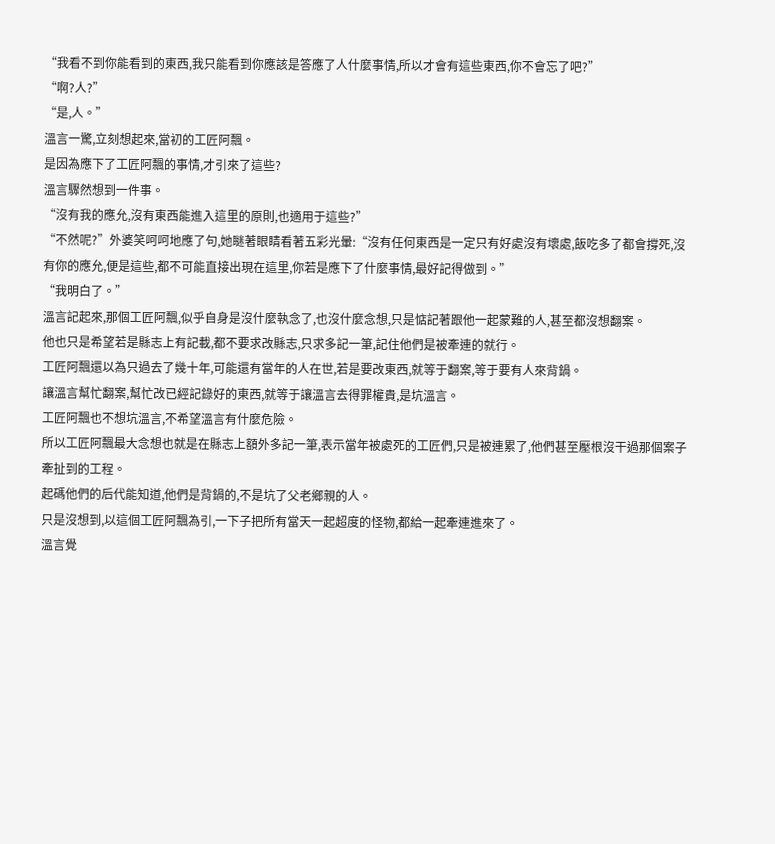“我看不到你能看到的東西,我只能看到你應該是答應了人什麼事情,所以才會有這些東西,你不會忘了吧?”
“啊?人?”
“是,人。”
溫言一驚,立刻想起來,當初的工匠阿飄。
是因為應下了工匠阿飄的事情,才引來了這些?
溫言驟然想到一件事。
“沒有我的應允,沒有東西能進入這里的原則,也適用于這些?”
“不然呢?”外婆笑呵呵地應了句,她瞇著眼睛看著五彩光暈:“沒有任何東西是一定只有好處沒有壞處,飯吃多了都會撐死,沒有你的應允,便是這些,都不可能直接出現在這里,你若是應下了什麼事情,最好記得做到。”
“我明白了。”
溫言記起來,那個工匠阿飄,似乎自身是沒什麼執念了,也沒什麼念想,只是惦記著跟他一起蒙難的人,甚至都沒想翻案。
他也只是希望若是縣志上有記載,都不要求改縣志,只求多記一筆,記住他們是被牽連的就行。
工匠阿飄還以為只過去了幾十年,可能還有當年的人在世,若是要改東西,就等于翻案,等于要有人來背鍋。
讓溫言幫忙翻案,幫忙改已經記錄好的東西,就等于讓溫言去得罪權貴,是坑溫言。
工匠阿飄也不想坑溫言,不希望溫言有什麼危險。
所以工匠阿飄最大念想也就是在縣志上額外多記一筆,表示當年被處死的工匠們,只是被連累了,他們甚至壓根沒干過那個案子牽扯到的工程。
起碼他們的后代能知道,他們是背鍋的,不是坑了父老鄉親的人。
只是沒想到,以這個工匠阿飄為引,一下子把所有當天一起超度的怪物,都給一起牽連進來了。
溫言覺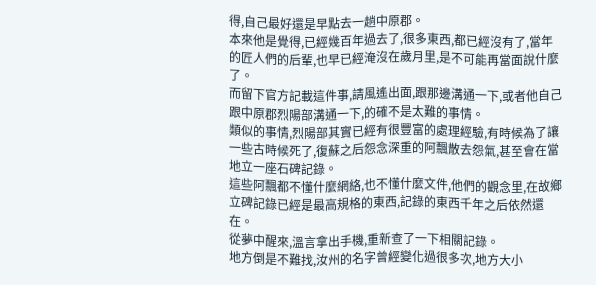得,自己最好還是早點去一趟中原郡。
本來他是覺得,已經幾百年過去了,很多東西,都已經沒有了,當年的匠人們的后輩,也早已經淹沒在歲月里,是不可能再當面說什麼了。
而留下官方記載這件事,請風遙出面,跟那邊溝通一下,或者他自己跟中原郡烈陽部溝通一下,的確不是太難的事情。
類似的事情,烈陽部其實已經有很豐富的處理經驗,有時候為了讓一些古時候死了,復蘇之后怨念深重的阿飄散去怨氣,甚至會在當地立一座石碑記錄。
這些阿飄都不懂什麼網絡,也不懂什麼文件,他們的觀念里,在故鄉立碑記錄已經是最高規格的東西,記錄的東西千年之后依然還在。
從夢中醒來,溫言拿出手機,重新查了一下相關記錄。
地方倒是不難找,汝州的名字曾經變化過很多次,地方大小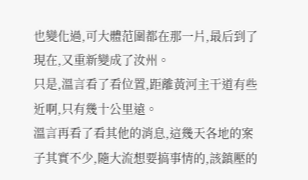也變化過,可大體范圍都在那一片,最后到了現在,又重新變成了汝州。
只是,溫言看了看位置,距離黃河主干道有些近啊,只有幾十公里遠。
溫言再看了看其他的消息,這幾天各地的案子其實不少,隨大流想要搞事情的,該鎮壓的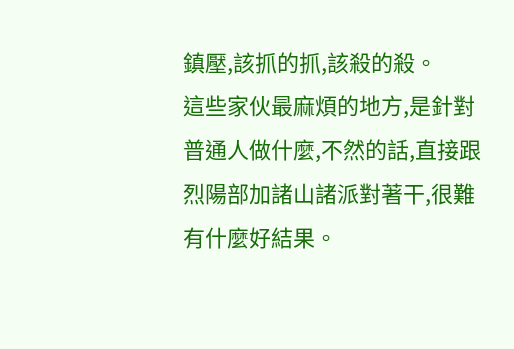鎮壓,該抓的抓,該殺的殺。
這些家伙最麻煩的地方,是針對普通人做什麼,不然的話,直接跟烈陽部加諸山諸派對著干,很難有什麼好結果。